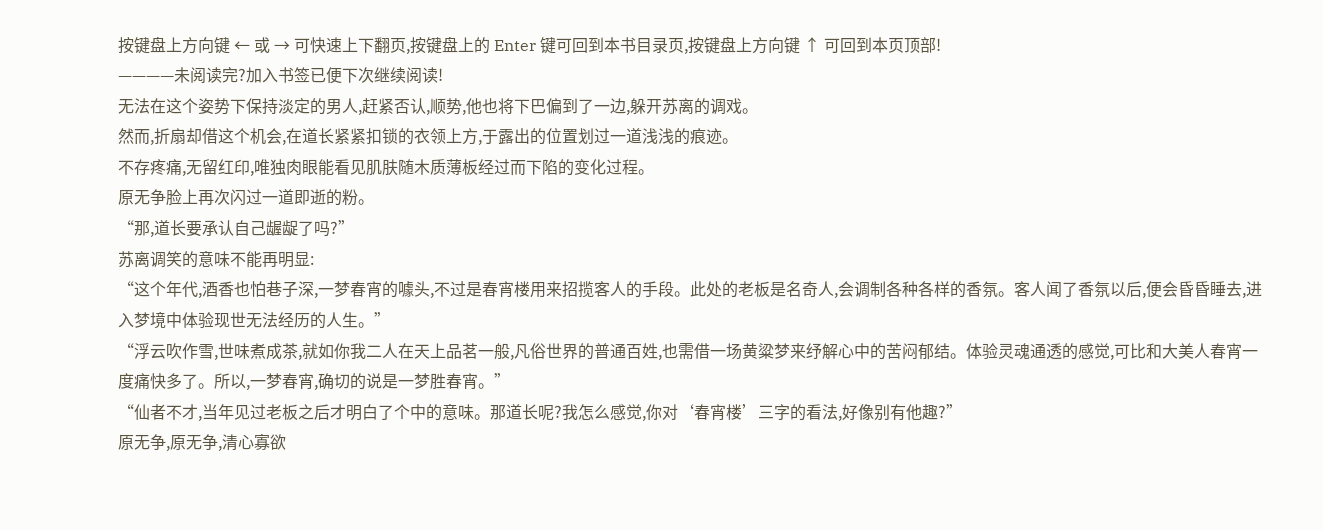按键盘上方向键 ← 或 → 可快速上下翻页,按键盘上的 Enter 键可回到本书目录页,按键盘上方向键 ↑ 可回到本页顶部!
————未阅读完?加入书签已便下次继续阅读!
无法在这个姿势下保持淡定的男人,赶紧否认,顺势,他也将下巴偏到了一边,躲开苏离的调戏。
然而,折扇却借这个机会,在道长紧紧扣锁的衣领上方,于露出的位置划过一道浅浅的痕迹。
不存疼痛,无留红印,唯独肉眼能看见肌肤随木质薄板经过而下陷的变化过程。
原无争脸上再次闪过一道即逝的粉。
“那,道长要承认自己龌龊了吗?”
苏离调笑的意味不能再明显:
“这个年代,酒香也怕巷子深,一梦春宵的噱头,不过是春宵楼用来招揽客人的手段。此处的老板是名奇人,会调制各种各样的香氛。客人闻了香氛以后,便会昏昏睡去,进入梦境中体验现世无法经历的人生。”
“浮云吹作雪,世味煮成茶,就如你我二人在天上品茗一般,凡俗世界的普通百姓,也需借一场黄粱梦来纾解心中的苦闷郁结。体验灵魂通透的感觉,可比和大美人春宵一度痛快多了。所以,一梦春宵,确切的说是一梦胜春宵。”
“仙者不才,当年见过老板之后才明白了个中的意味。那道长呢?我怎么感觉,你对‘春宵楼’三字的看法,好像别有他趣?”
原无争,原无争,清心寡欲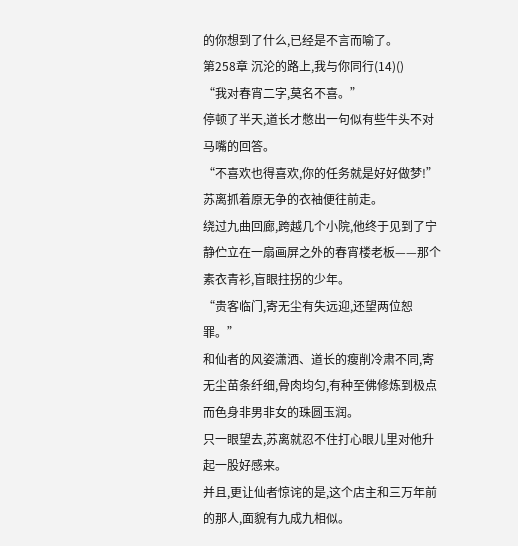的你想到了什么,已经是不言而喻了。
第258章 沉沦的路上,我与你同行(14)()
“我对春宵二字,莫名不喜。”
停顿了半天,道长才憋出一句似有些牛头不对马嘴的回答。
“不喜欢也得喜欢,你的任务就是好好做梦!”
苏离抓着原无争的衣袖便往前走。
绕过九曲回廊,跨越几个小院,他终于见到了宁静伫立在一扇画屏之外的春宵楼老板——那个素衣青衫,盲眼拄拐的少年。
“贵客临门,寄无尘有失远迎,还望两位恕罪。”
和仙者的风姿潇洒、道长的瘦削冷肃不同,寄无尘苗条纤细,骨肉均匀,有种至佛修炼到极点而色身非男非女的珠圆玉润。
只一眼望去,苏离就忍不住打心眼儿里对他升起一股好感来。
并且,更让仙者惊诧的是,这个店主和三万年前的那人,面貌有九成九相似。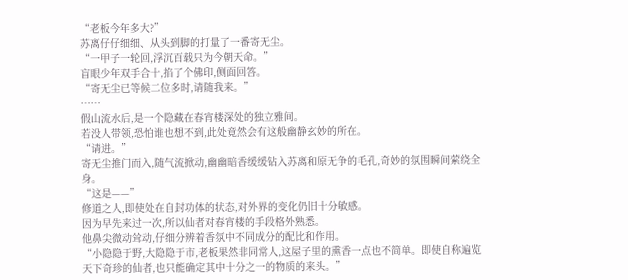“老板今年多大?”
苏离仔仔细细、从头到脚的打量了一番寄无尘。
“一甲子一轮回,浮沉百载只为今朝天命。”
盲眼少年双手合十,掐了个佛印,侧面回答。
“寄无尘已等候二位多时,请随我来。”
……
假山流水后,是一个隐藏在春宵楼深处的独立雅间。
若没人带领,恐怕谁也想不到,此处竟然会有这般幽静玄妙的所在。
“请进。”
寄无尘推门而入,随气流掀动,幽幽暗香缓缓钻入苏离和原无争的毛孔,奇妙的氛围瞬间萦绕全身。
“这是——”
修道之人,即使处在自封功体的状态,对外界的变化仍旧十分敏感。
因为早先来过一次,所以仙者对春宵楼的手段格外熟悉。
他鼻尖微动耸动,仔细分辨着香氛中不同成分的配比和作用。
“小隐隐于野,大隐隐于市,老板果然非同常人,这屋子里的熏香一点也不简单。即使自称遍览天下奇珍的仙者,也只能确定其中十分之一的物质的来头。”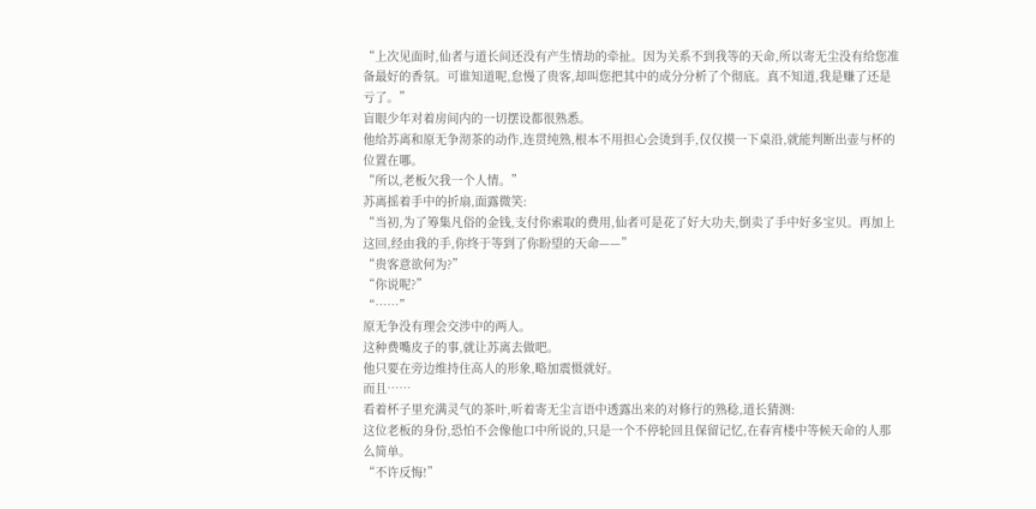“上次见面时,仙者与道长间还没有产生情劫的牵扯。因为关系不到我等的天命,所以寄无尘没有给您准备最好的香氛。可谁知道呢,怠慢了贵客,却叫您把其中的成分分析了个彻底。真不知道,我是赚了还是亏了。”
盲眼少年对着房间内的一切摆设都很熟悉。
他给苏离和原无争沏茶的动作,连贯纯熟,根本不用担心会烫到手,仅仅摸一下桌沿,就能判断出壶与杯的位置在哪。
“所以,老板欠我一个人情。”
苏离摇着手中的折扇,面露微笑:
“当初,为了筹集凡俗的金钱,支付你索取的费用,仙者可是花了好大功夫,倒卖了手中好多宝贝。再加上这回,经由我的手,你终于等到了你盼望的天命——”
“贵客意欲何为?”
“你说呢?”
“……”
原无争没有理会交涉中的两人。
这种费嘴皮子的事,就让苏离去做吧。
他只要在旁边维持住高人的形象,略加震慑就好。
而且……
看着杯子里充满灵气的茶叶,听着寄无尘言语中透露出来的对修行的熟稔,道长猜测:
这位老板的身份,恐怕不会像他口中所说的,只是一个不停轮回且保留记忆,在春宵楼中等候天命的人那么简单。
“不许反悔!”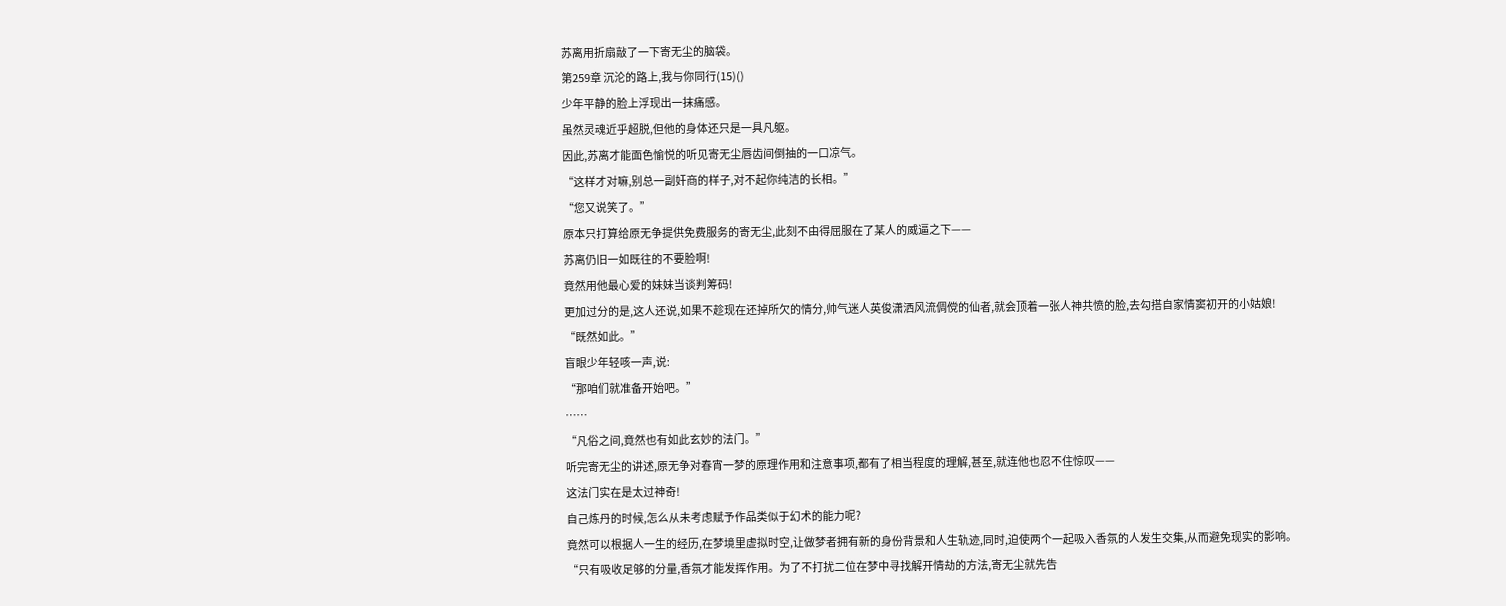苏离用折扇敲了一下寄无尘的脑袋。
第259章 沉沦的路上,我与你同行(15)()
少年平静的脸上浮现出一抹痛感。
虽然灵魂近乎超脱,但他的身体还只是一具凡躯。
因此,苏离才能面色愉悦的听见寄无尘唇齿间倒抽的一口凉气。
“这样才对嘛,别总一副奸商的样子,对不起你纯洁的长相。”
“您又说笑了。”
原本只打算给原无争提供免费服务的寄无尘,此刻不由得屈服在了某人的威逼之下——
苏离仍旧一如既往的不要脸啊!
竟然用他最心爱的妹妹当谈判筹码!
更加过分的是,这人还说,如果不趁现在还掉所欠的情分,帅气迷人英俊潇洒风流倜傥的仙者,就会顶着一张人神共愤的脸,去勾搭自家情窦初开的小姑娘!
“既然如此。”
盲眼少年轻咳一声,说:
“那咱们就准备开始吧。”
……
“凡俗之间,竟然也有如此玄妙的法门。”
听完寄无尘的讲述,原无争对春宵一梦的原理作用和注意事项,都有了相当程度的理解,甚至,就连他也忍不住惊叹——
这法门实在是太过神奇!
自己炼丹的时候,怎么从未考虑赋予作品类似于幻术的能力呢?
竟然可以根据人一生的经历,在梦境里虚拟时空,让做梦者拥有新的身份背景和人生轨迹,同时,迫使两个一起吸入香氛的人发生交集,从而避免现实的影响。
“只有吸收足够的分量,香氛才能发挥作用。为了不打扰二位在梦中寻找解开情劫的方法,寄无尘就先告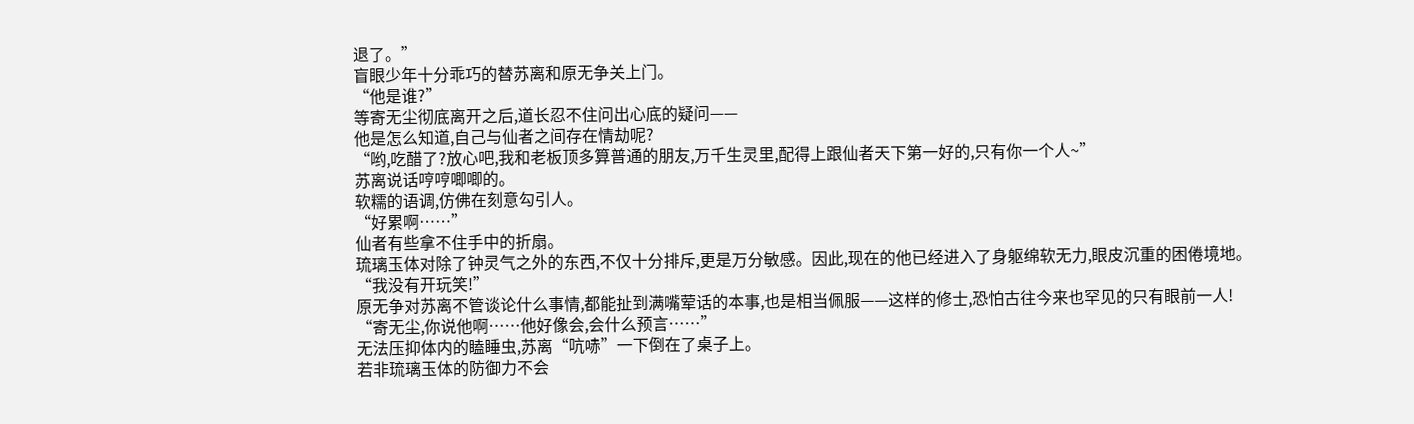退了。”
盲眼少年十分乖巧的替苏离和原无争关上门。
“他是谁?”
等寄无尘彻底离开之后,道长忍不住问出心底的疑问——
他是怎么知道,自己与仙者之间存在情劫呢?
“哟,吃醋了?放心吧,我和老板顶多算普通的朋友,万千生灵里,配得上跟仙者天下第一好的,只有你一个人~”
苏离说话哼哼唧唧的。
软糯的语调,仿佛在刻意勾引人。
“好累啊……”
仙者有些拿不住手中的折扇。
琉璃玉体对除了钟灵气之外的东西,不仅十分排斥,更是万分敏感。因此,现在的他已经进入了身躯绵软无力,眼皮沉重的困倦境地。
“我没有开玩笑!”
原无争对苏离不管谈论什么事情,都能扯到满嘴荤话的本事,也是相当佩服——这样的修士,恐怕古往今来也罕见的只有眼前一人!
“寄无尘,你说他啊……他好像会,会什么预言……”
无法压抑体内的瞌睡虫,苏离“吭哧”一下倒在了桌子上。
若非琉璃玉体的防御力不会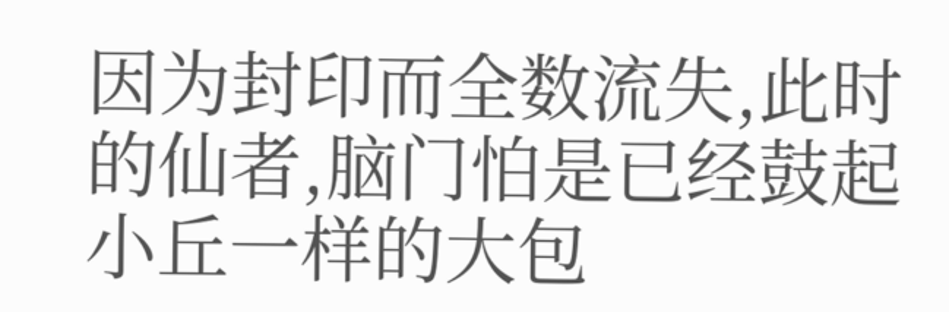因为封印而全数流失,此时的仙者,脑门怕是已经鼓起小丘一样的大包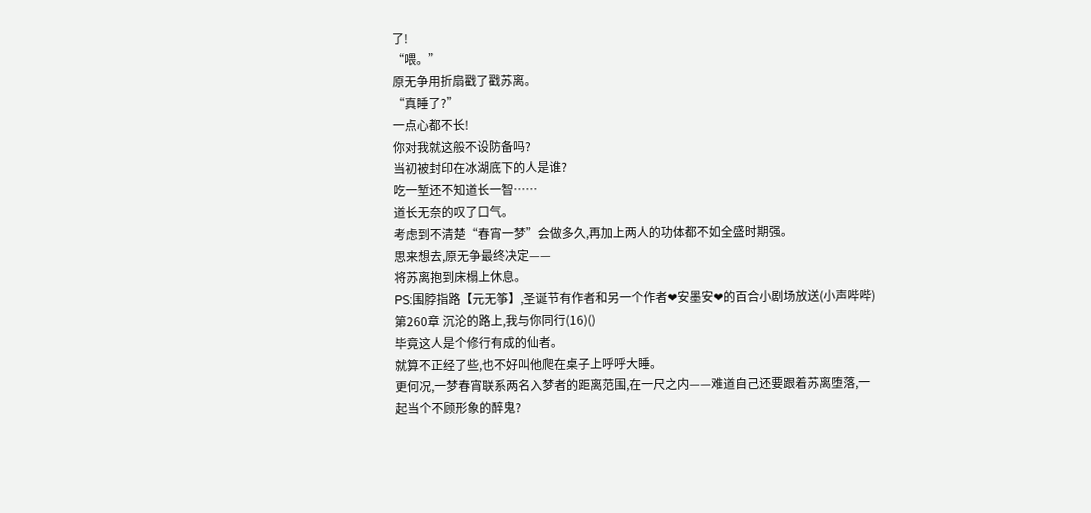了!
“喂。”
原无争用折扇戳了戳苏离。
“真睡了?”
一点心都不长!
你对我就这般不设防备吗?
当初被封印在冰湖底下的人是谁?
吃一堑还不知道长一智……
道长无奈的叹了口气。
考虑到不清楚“春宵一梦”会做多久,再加上两人的功体都不如全盛时期强。
思来想去,原无争最终决定——
将苏离抱到床榻上休息。
PS:围脖指路【元无筝】,圣诞节有作者和另一个作者❤安墨安❤的百合小剧场放送(小声哔哔)
第260章 沉沦的路上,我与你同行(16)()
毕竟这人是个修行有成的仙者。
就算不正经了些,也不好叫他爬在桌子上呼呼大睡。
更何况,一梦春宵联系两名入梦者的距离范围,在一尺之内——难道自己还要跟着苏离堕落,一起当个不顾形象的醉鬼?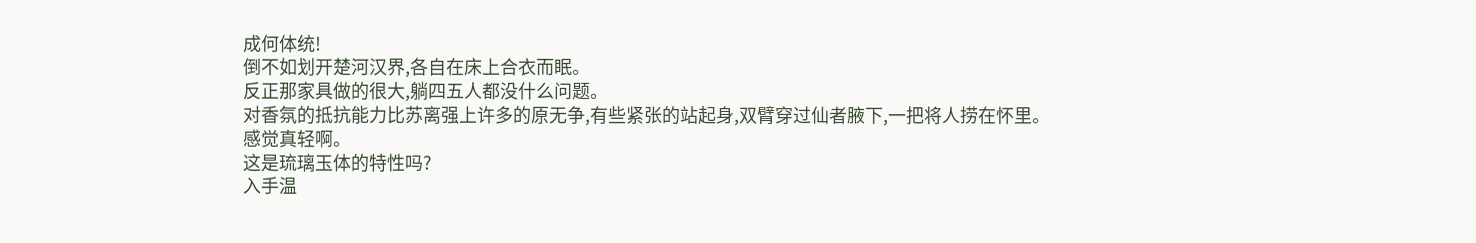成何体统!
倒不如划开楚河汉界,各自在床上合衣而眠。
反正那家具做的很大,躺四五人都没什么问题。
对香氛的抵抗能力比苏离强上许多的原无争,有些紧张的站起身,双臂穿过仙者腋下,一把将人捞在怀里。
感觉真轻啊。
这是琉璃玉体的特性吗?
入手温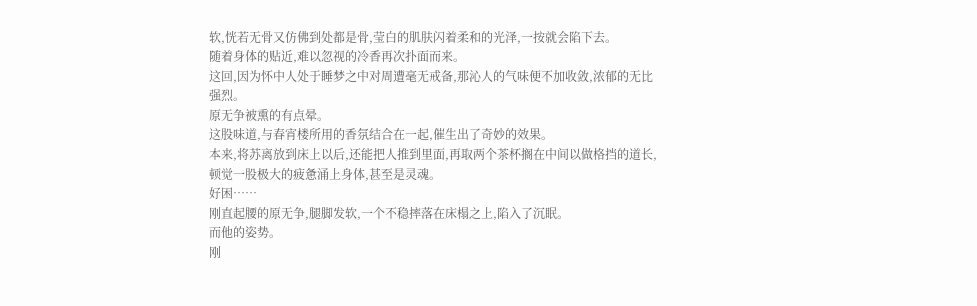软,恍若无骨又仿佛到处都是骨,莹白的肌肤闪着柔和的光泽,一按就会陷下去。
随着身体的贴近,难以忽视的冷香再次扑面而来。
这回,因为怀中人处于睡梦之中对周遭毫无戒备,那沁人的气味便不加收敛,浓郁的无比强烈。
原无争被熏的有点晕。
这股味道,与春宵楼所用的香氛结合在一起,催生出了奇妙的效果。
本来,将苏离放到床上以后,还能把人推到里面,再取两个茶杯搁在中间以做格挡的道长,顿觉一股极大的疲惫涌上身体,甚至是灵魂。
好困……
刚直起腰的原无争,腿脚发软,一个不稳摔落在床榻之上,陷入了沉眠。
而他的姿势。
刚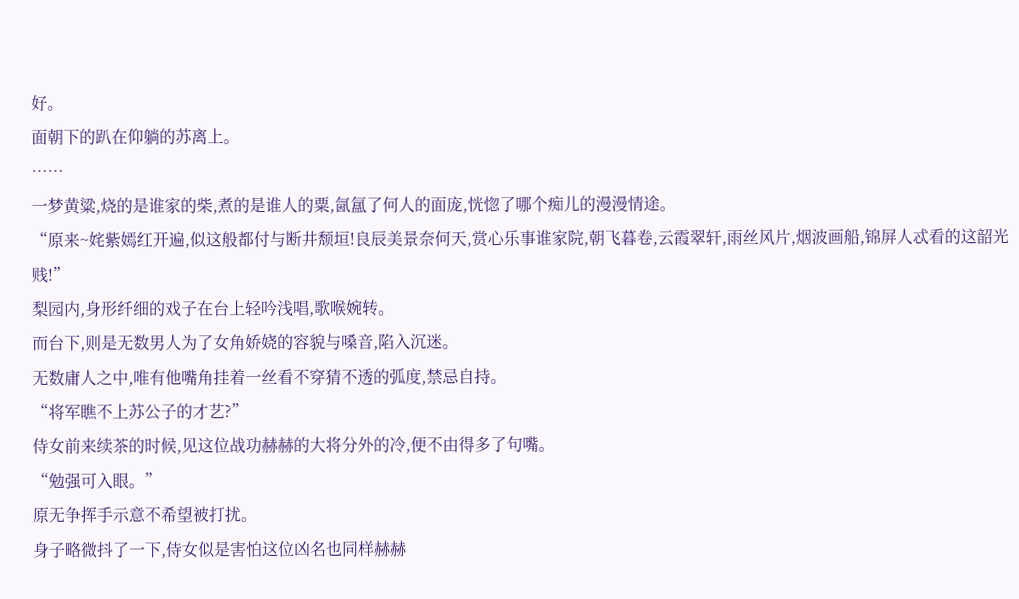好。
面朝下的趴在仰躺的苏离上。
……
一梦黄粱,烧的是谁家的柴,煮的是谁人的粟,氤氲了何人的面庞,恍惚了哪个痴儿的漫漫情途。
“原来~姹紫嫣红开遍,似这般都付与断井颓垣!良辰美景奈何天,赏心乐事谁家院,朝飞暮卷,云霞翠轩,雨丝风片,烟波画船,锦屏人忒看的这韶光贱!”
梨园内,身形纤细的戏子在台上轻吟浅唱,歌喉婉转。
而台下,则是无数男人为了女角娇娆的容貌与嗓音,陷入沉迷。
无数庸人之中,唯有他嘴角挂着一丝看不穿猜不透的弧度,禁忌自持。
“将军瞧不上苏公子的才艺?”
侍女前来续茶的时候,见这位战功赫赫的大将分外的冷,便不由得多了句嘴。
“勉强可入眼。”
原无争挥手示意不希望被打扰。
身子略微抖了一下,侍女似是害怕这位凶名也同样赫赫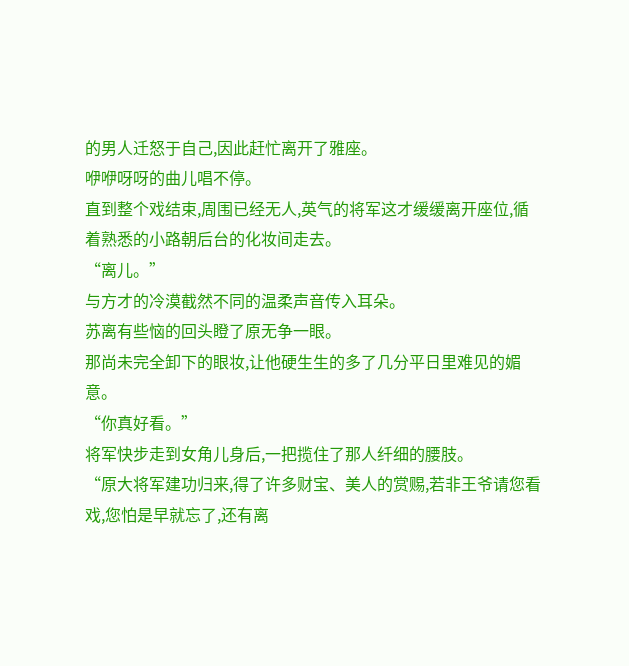的男人迁怒于自己,因此赶忙离开了雅座。
咿咿呀呀的曲儿唱不停。
直到整个戏结束,周围已经无人,英气的将军这才缓缓离开座位,循着熟悉的小路朝后台的化妆间走去。
“离儿。”
与方才的冷漠截然不同的温柔声音传入耳朵。
苏离有些恼的回头瞪了原无争一眼。
那尚未完全卸下的眼妆,让他硬生生的多了几分平日里难见的媚意。
“你真好看。”
将军快步走到女角儿身后,一把揽住了那人纤细的腰肢。
“原大将军建功归来,得了许多财宝、美人的赏赐,若非王爷请您看戏,您怕是早就忘了,还有离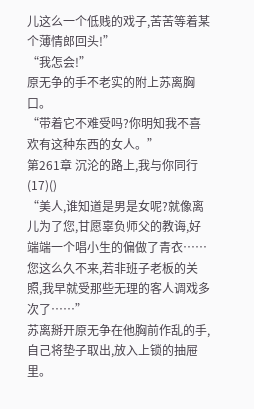儿这么一个低贱的戏子,苦苦等着某个薄情郎回头!”
“我怎会!”
原无争的手不老实的附上苏离胸口。
“带着它不难受吗?你明知我不喜欢有这种东西的女人。”
第261章 沉沦的路上,我与你同行(17)()
“美人,谁知道是男是女呢?就像离儿为了您,甘愿辜负师父的教诲,好端端一个唱小生的偏做了青衣……您这么久不来,若非班子老板的关照,我早就受那些无理的客人调戏多次了……”
苏离掰开原无争在他胸前作乱的手,自己将垫子取出,放入上锁的抽屉里。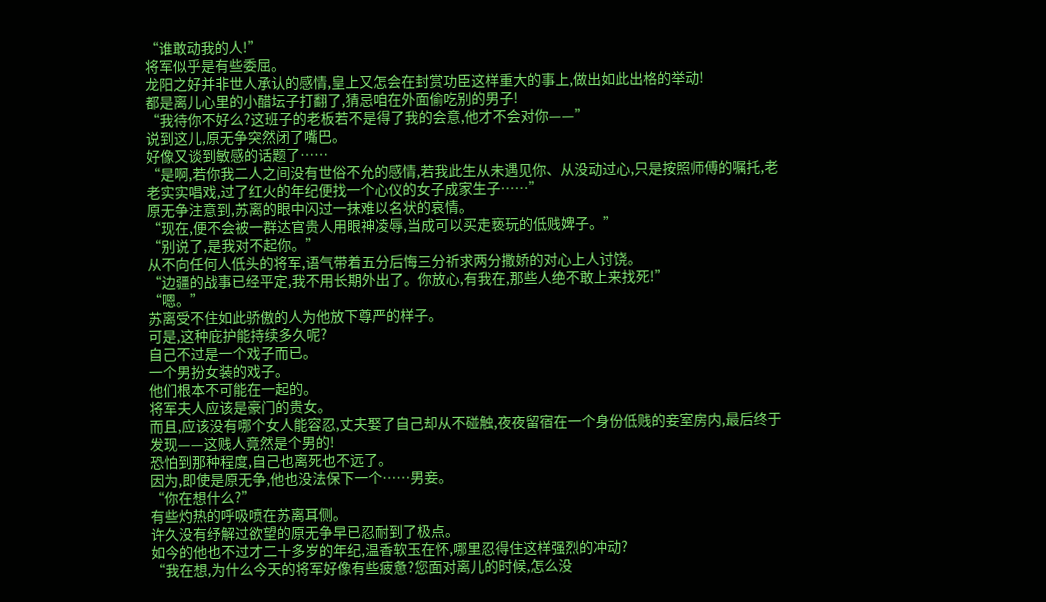“谁敢动我的人!”
将军似乎是有些委屈。
龙阳之好并非世人承认的感情,皇上又怎会在封赏功臣这样重大的事上,做出如此出格的举动!
都是离儿心里的小醋坛子打翻了,猜忌咱在外面偷吃别的男子!
“我待你不好么?这班子的老板若不是得了我的会意,他才不会对你——”
说到这儿,原无争突然闭了嘴巴。
好像又谈到敏感的话题了……
“是啊,若你我二人之间没有世俗不允的感情,若我此生从未遇见你、从没动过心,只是按照师傅的嘱托,老老实实唱戏,过了红火的年纪便找一个心仪的女子成家生子……”
原无争注意到,苏离的眼中闪过一抹难以名状的哀情。
“现在,便不会被一群达官贵人用眼神凌辱,当成可以买走亵玩的低贱婢子。”
“别说了,是我对不起你。”
从不向任何人低头的将军,语气带着五分后悔三分祈求两分撒娇的对心上人讨饶。
“边疆的战事已经平定,我不用长期外出了。你放心,有我在,那些人绝不敢上来找死!”
“嗯。”
苏离受不住如此骄傲的人为他放下尊严的样子。
可是,这种庇护能持续多久呢?
自己不过是一个戏子而已。
一个男扮女装的戏子。
他们根本不可能在一起的。
将军夫人应该是豪门的贵女。
而且,应该没有哪个女人能容忍,丈夫娶了自己却从不碰触,夜夜留宿在一个身份低贱的妾室房内,最后终于发现——这贱人竟然是个男的!
恐怕到那种程度,自己也离死也不远了。
因为,即使是原无争,他也没法保下一个……男妾。
“你在想什么?”
有些灼热的呼吸喷在苏离耳侧。
许久没有纾解过欲望的原无争早已忍耐到了极点。
如今的他也不过才二十多岁的年纪,温香软玉在怀,哪里忍得住这样强烈的冲动?
“我在想,为什么今天的将军好像有些疲惫?您面对离儿的时候,怎么没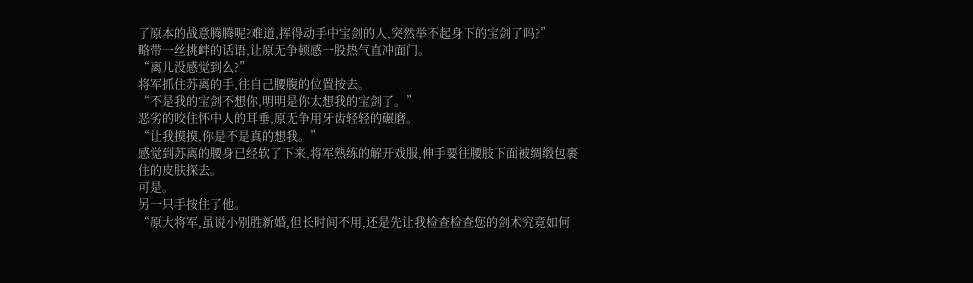了原本的战意腾腾呢?难道,挥得动手中宝剑的人,突然举不起身下的宝剑了吗?”
略带一丝挑衅的话语,让原无争顿感一股热气直冲面门。
“离儿没感觉到么?”
将军抓住苏离的手,往自己腰腹的位置按去。
“不是我的宝剑不想你,明明是你太想我的宝剑了。”
恶劣的咬住怀中人的耳垂,原无争用牙齿轻轻的碾磨。
“让我摸摸,你是不是真的想我。”
感觉到苏离的腰身已经软了下来,将军熟练的解开戏服,伸手要往腰肢下面被绸缎包裹住的皮肤探去。
可是。
另一只手按住了他。
“原大将军,虽说小别胜新婚,但长时间不用,还是先让我检查检查您的剑术究竟如何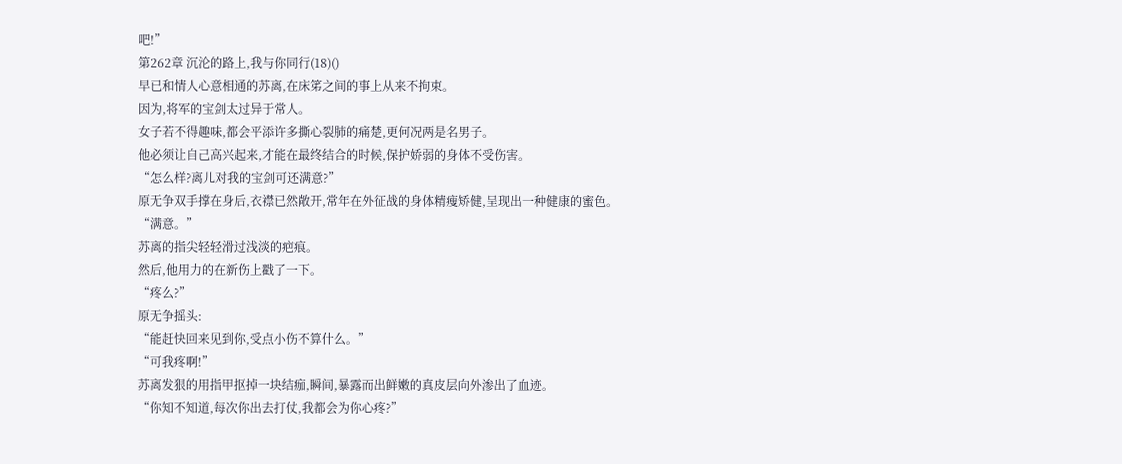吧!”
第262章 沉沦的路上,我与你同行(18)()
早已和情人心意相通的苏离,在床笫之间的事上从来不拘束。
因为,将军的宝剑太过异于常人。
女子若不得趣味,都会平添许多撕心裂肺的痛楚,更何况两是名男子。
他必须让自己高兴起来,才能在最终结合的时候,保护娇弱的身体不受伤害。
“怎么样?离儿对我的宝剑可还满意?”
原无争双手撑在身后,衣襟已然敞开,常年在外征战的身体精瘦矫健,呈现出一种健康的蜜色。
“满意。”
苏离的指尖轻轻滑过浅淡的疤痕。
然后,他用力的在新伤上戳了一下。
“疼么?”
原无争摇头:
“能赶快回来见到你,受点小伤不算什么。”
“可我疼啊!”
苏离发狠的用指甲抠掉一块结痂,瞬间,暴露而出鲜嫩的真皮层向外渗出了血迹。
“你知不知道,每次你出去打仗,我都会为你心疼?”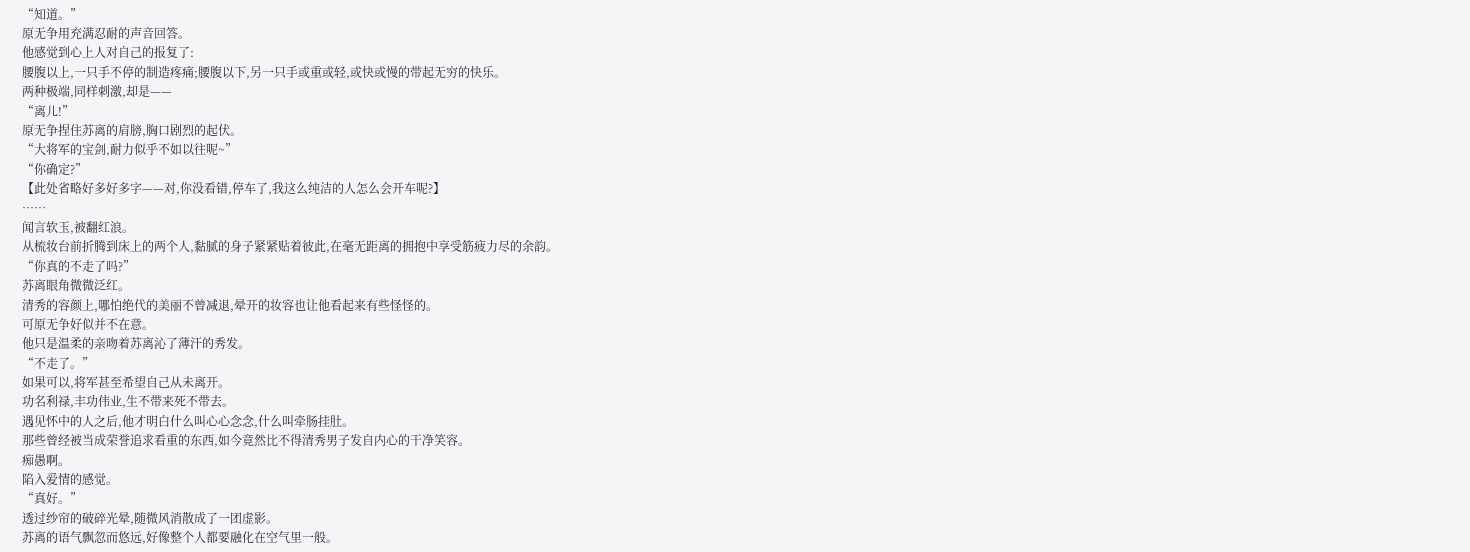“知道。”
原无争用充满忍耐的声音回答。
他感觉到心上人对自己的报复了:
腰腹以上,一只手不停的制造疼痛;腰腹以下,另一只手或重或轻,或快或慢的带起无穷的快乐。
两种极端,同样刺激,却是——
“离儿!”
原无争捏住苏离的肩膀,胸口剧烈的起伏。
“大将军的宝剑,耐力似乎不如以往呢~”
“你确定?”
【此处省略好多好多字——对,你没看错,停车了,我这么纯洁的人怎么会开车呢?】
……
闻言软玉,被翻红浪。
从梳妆台前折腾到床上的两个人,黏腻的身子紧紧贴着彼此,在毫无距离的拥抱中享受筋疲力尽的余韵。
“你真的不走了吗?”
苏离眼角微微泛红。
清秀的容颜上,哪怕绝代的美丽不曾减退,晕开的妆容也让他看起来有些怪怪的。
可原无争好似并不在意。
他只是温柔的亲吻着苏离沁了薄汗的秀发。
“不走了。”
如果可以,将军甚至希望自己从未离开。
功名利禄,丰功伟业,生不带来死不带去。
遇见怀中的人之后,他才明白什么叫心心念念,什么叫牵肠挂肚。
那些曾经被当成荣誉追求看重的东西,如今竟然比不得清秀男子发自内心的干净笑容。
痴愚啊。
陷入爱情的感觉。
“真好。”
透过纱帘的破碎光晕,随微风消散成了一团虚影。
苏离的语气飘忽而悠远,好像整个人都要融化在空气里一般。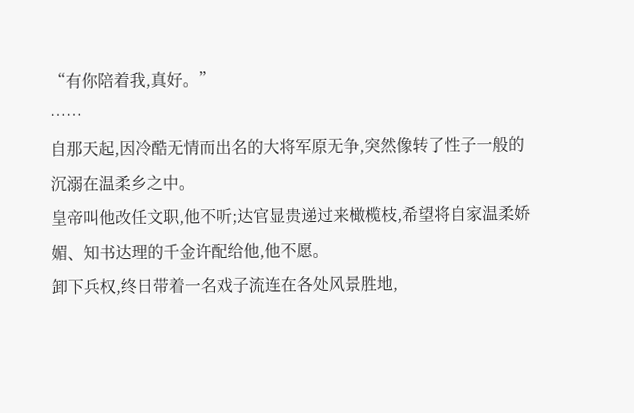“有你陪着我,真好。”
……
自那天起,因冷酷无情而出名的大将军原无争,突然像转了性子一般的沉溺在温柔乡之中。
皇帝叫他改任文职,他不听;达官显贵递过来橄榄枝,希望将自家温柔娇媚、知书达理的千金许配给他,他不愿。
卸下兵权,终日带着一名戏子流连在各处风景胜地,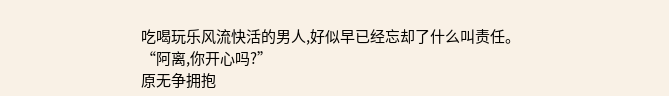吃喝玩乐风流快活的男人,好似早已经忘却了什么叫责任。
“阿离,你开心吗?”
原无争拥抱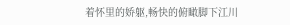着怀里的娇躯,畅快的俯瞰脚下江川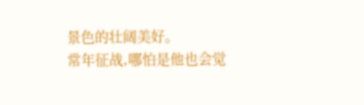景色的壮阔美好。
常年征战,哪怕是他也会觉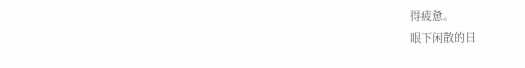得疲惫。
眼下闲散的日